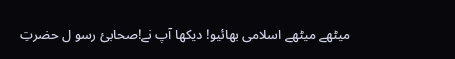میٹھے میٹھے اسلامی بھائیو! دیکھا آپ نے!صحابیٔ رسو ل حضرتِ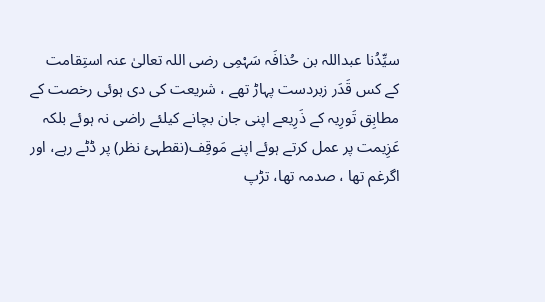سیِّدُنا عبداللہ بن حُذافَہ سَہْمِی رضی اللہ تعالیٰ عنہ استِقامت کے کس قَدَر زبردست پہاڑ تھے ، شریعت کی دی ہوئی رخصت کے مطابِق تَورِیہ کے ذَرِیعے اپنی جان بچانے کیلئے راضی نہ ہوئے بلکہ عَزِیمت پر عمل کرتے ہوئے اپنے مَوقِف(نقطہئ نظر) پر ڈٹے رہے، اور اگرغم تھا ، صدمہ تھا، تڑپ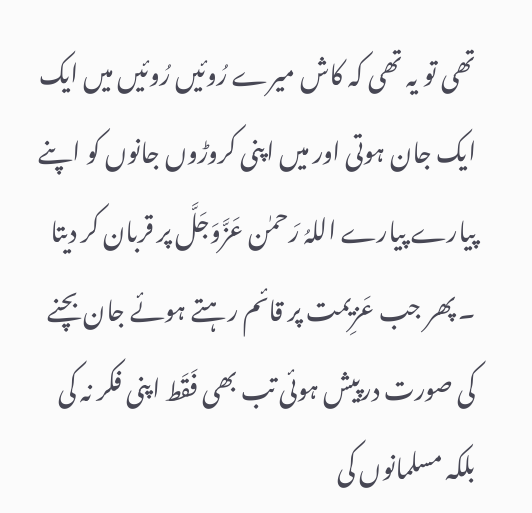تھی تو یہ تھی کہ کاش میرے رُوئیں رُوئیں میں ایک ایک جان ہوتی اور میں اپنی کروڑوں جانوں کو اپنے پیارے پیارے اللہُ رَحمٰن عَزَّوَجَلَّ پر قربان کر دیتا ۔ پھر جب عَزِیمت پر قائم رہتے ہوئے جان بچنے کی صورت درپیش ہوئی تب بھی فَقَط اپنی فکر نہ کی بلکہ مسلمانوں کی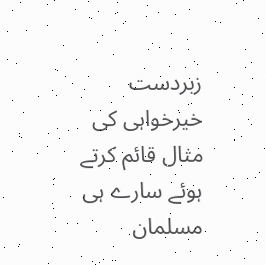زبردست خیرخواہی کی مثال قائم کرتے ہوئے سارے ہی مسلمان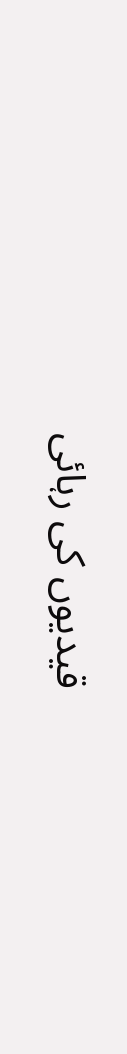قیدیوں کی رہائی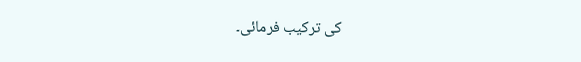کی ترکیب فرمائی۔